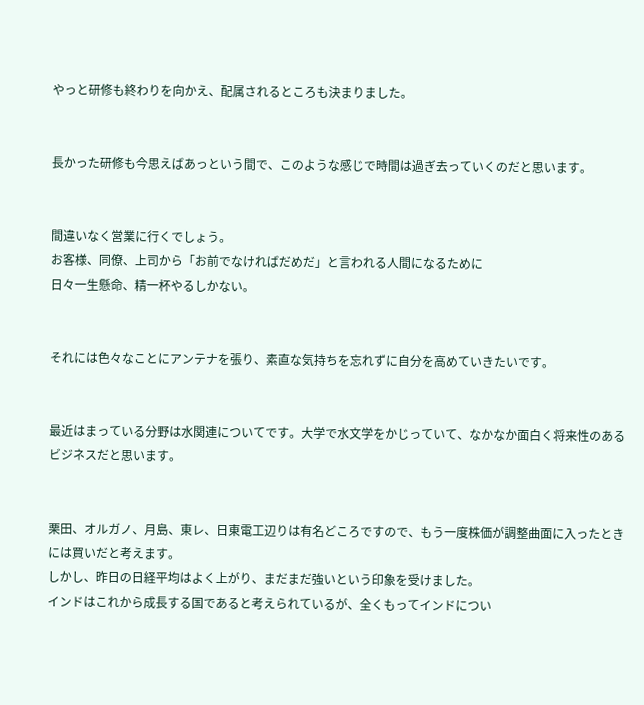やっと研修も終わりを向かえ、配属されるところも決まりました。


長かった研修も今思えばあっという間で、このような感じで時間は過ぎ去っていくのだと思います。


間違いなく営業に行くでしょう。
お客様、同僚、上司から「お前でなければだめだ」と言われる人間になるために
日々一生懸命、精一杯やるしかない。


それには色々なことにアンテナを張り、素直な気持ちを忘れずに自分を高めていきたいです。


最近はまっている分野は水関連についてです。大学で水文学をかじっていて、なかなか面白く将来性のあるビジネスだと思います。


栗田、オルガノ、月島、東レ、日東電工辺りは有名どころですので、もう一度株価が調整曲面に入ったときには買いだと考えます。
しかし、昨日の日経平均はよく上がり、まだまだ強いという印象を受けました。
インドはこれから成長する国であると考えられているが、全くもってインドについ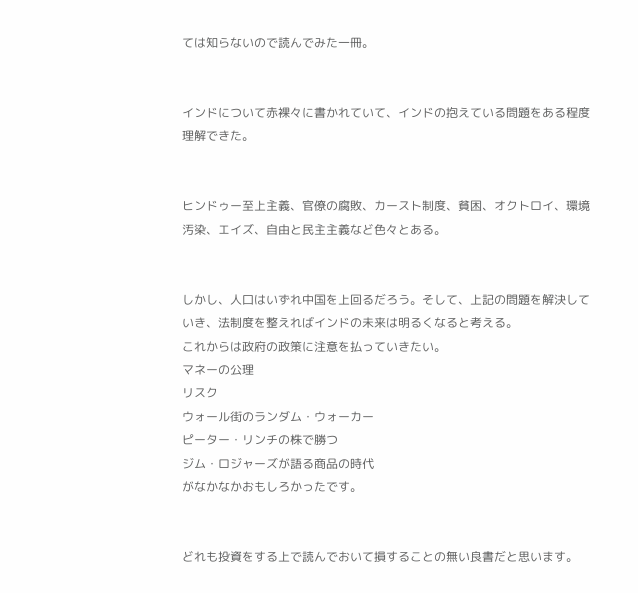ては知らないので読んでみた一冊。


インドについて赤裸々に書かれていて、インドの抱えている問題をある程度理解できた。


ヒンドゥー至上主義、官僚の腐敗、カースト制度、貧困、オクトロイ、環境汚染、エイズ、自由と民主主義など色々とある。


しかし、人口はいずれ中国を上回るだろう。そして、上記の問題を解決していき、法制度を整えればインドの未来は明るくなると考える。
これからは政府の政策に注意を払っていきたい。
マネーの公理
リスク
ウォール街のランダム・ウォーカー
ピーター・リンチの株で勝つ
ジム・ロジャーズが語る商品の時代
がなかなかおもしろかったです。


どれも投資をする上で読んでおいて損することの無い良書だと思います。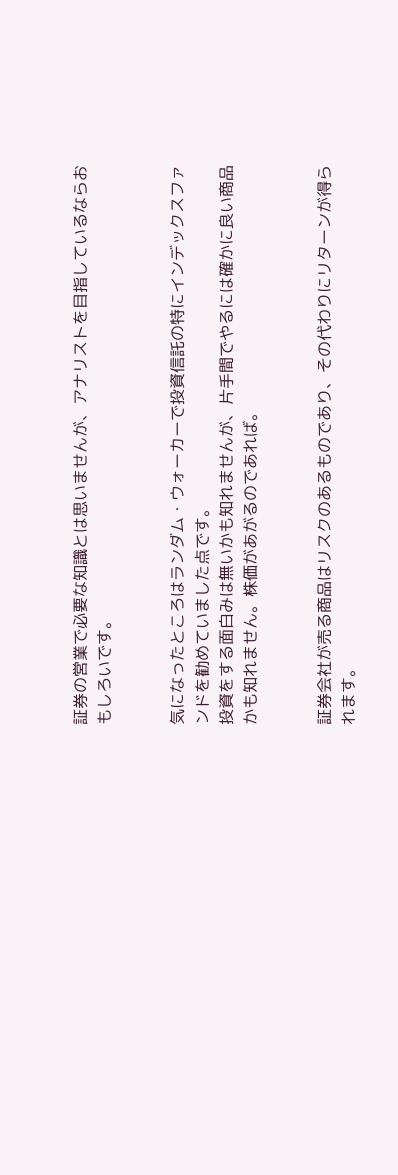証券の営業で必要な知識とは思いませんが、アナリストを目指しているならおもしろいです。


気になったところはランダム・ウォーカーで投資信託の特にインデックスファンドを勧めていました点です。
投資をする面白みは無いかも知れませんが、片手間でやるには確かに良い商品かも知れません。株価があがるのであれば。


証券会社が売る商品はリスクのあるものであり、その代わりにリターンが得られます。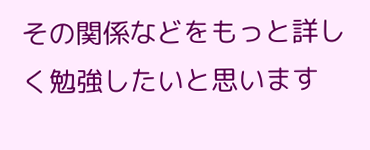その関係などをもっと詳しく勉強したいと思います